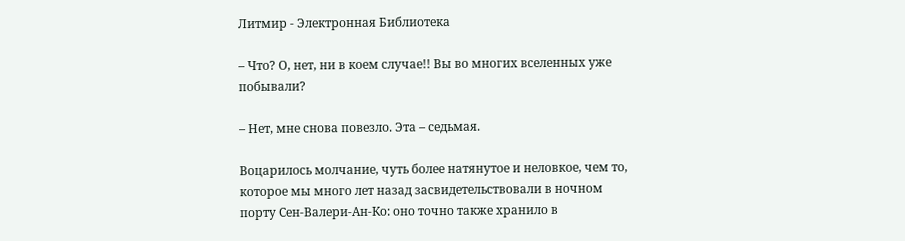Литмир - Электронная Библиотека

– Что? О, нет, ни в коем случае!! Вы во многих вселенных уже побывали?

– Нет, мне снова повезло. Эта – седьмая.

Воцарилось молчание, чуть более натянутое и неловкое, чем то, которое мы много лет назад засвидетельствовали в ночном порту Сен-Валери-Ан-Ко: оно точно также хранило в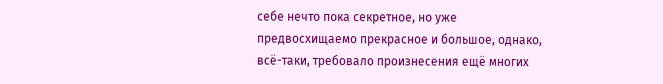себе нечто пока секретное, но уже предвосхищаемо прекрасное и большое, однако, всё-таки, требовало произнесения ещё многих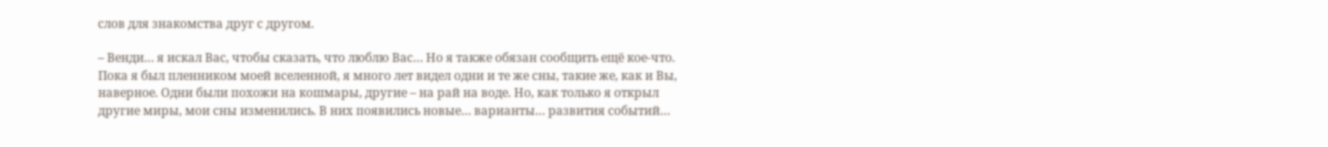слов для знакомства друг с другом.

– Венди… я искал Вас, чтобы сказать, что люблю Вас… Но я также обязан сообщить ещё кое-что. Пока я был пленником моей вселенной, я много лет видел одни и те же сны, такие же, как и Вы, наверное. Одни были похожи на кошмары, другие – на рай на воде. Но, как только я открыл другие миры, мои сны изменились. В них появились новые… варианты… развития событий…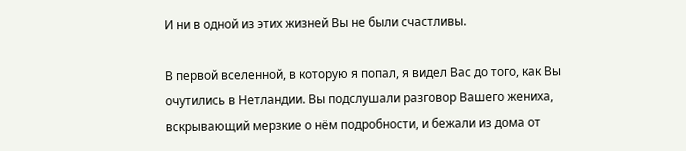И ни в одной из этих жизней Вы не были счастливы.

В первой вселенной, в которую я попал, я видел Вас до того, как Вы очутились в Нетландии. Вы подслушали разговор Вашего жениха, вскрывающий мерзкие о нём подробности, и бежали из дома от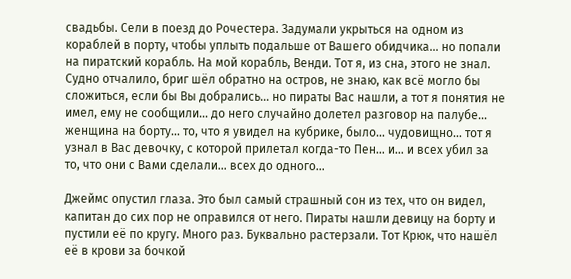свадьбы. Сели в поезд до Рочестера. Задумали укрыться на одном из кораблей в порту, чтобы уплыть подальше от Вашего обидчика… но попали на пиратский корабль. На мой корабль, Венди. Тот я, из сна, этого не знал. Судно отчалило, бриг шёл обратно на остров, не знаю, как всё могло бы сложиться, если бы Вы добрались… но пираты Вас нашли, а тот я понятия не имел, ему не сообщили… до него случайно долетел разговор на палубе… женщина на борту… то, что я увидел на кубрике, было… чудовищно… тот я узнал в Вас девочку, с которой прилетал когда-то Пен… и… и всех убил за то, что они с Вами сделали… всех до одного…

Джеймс опустил глаза. Это был самый страшный сон из тех, что он видел, капитан до сих пор не оправился от него. Пираты нашли девицу на борту и пустили её по кругу. Много раз. Буквально растерзали. Тот Крюк, что нашёл её в крови за бочкой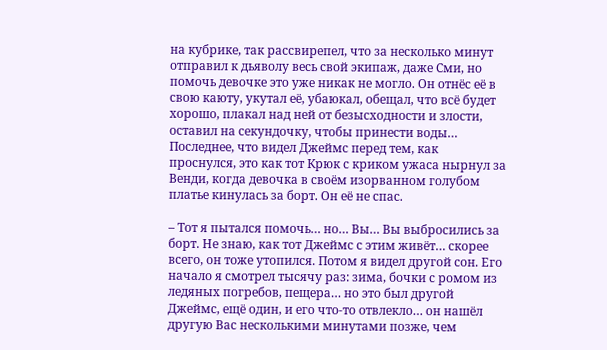на кубрике, так рассвирепел, что за несколько минут отправил к дьяволу весь свой экипаж, даже Сми, но помочь девочке это уже никак не могло. Он отнёс её в свою каюту, укутал её, убаюкал, обещал, что всё будет хорошо, плакал над ней от безысходности и злости, оставил на секундочку, чтобы принести воды… Последнее, что видел Джеймс перед тем, как проснулся, это как тот Крюк с криком ужаса нырнул за Венди, когда девочка в своём изорванном голубом платье кинулась за борт. Он её не спас.

– Тот я пытался помочь… но… Вы… Вы выбросились за борт. Не знаю, как тот Джеймс с этим живёт… скорее всего, он тоже утопился. Потом я видел другой сон. Его начало я смотрел тысячу раз: зима, бочки с ромом из ледяных погребов, пещера… но это был другой Джеймс, ещё один, и его что-то отвлекло… он нашёл другую Вас несколькими минутами позже, чем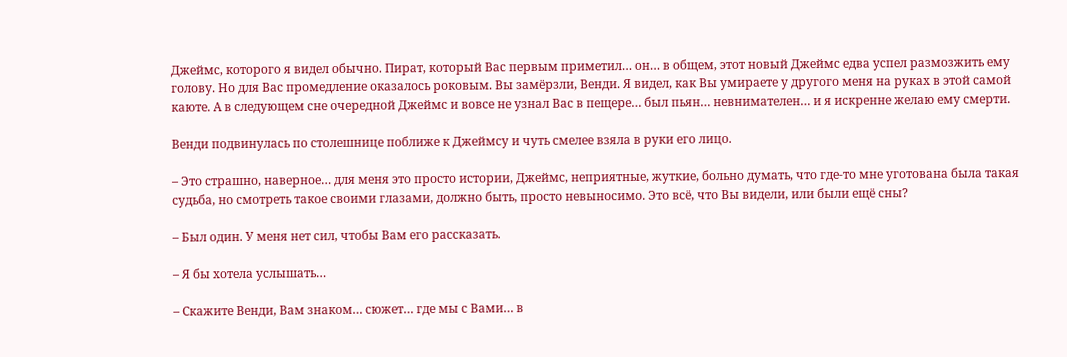Джеймс, которого я видел обычно. Пират, который Вас первым приметил… он… в общем, этот новый Джеймс едва успел размозжить ему голову. Но для Вас промедление оказалось роковым. Вы замёрзли, Венди. Я видел, как Вы умираете у другого меня на руках в этой самой каюте. А в следующем сне очередной Джеймс и вовсе не узнал Вас в пещере… был пьян… невнимателен… и я искренне желаю ему смерти.

Венди подвинулась по столешнице поближе к Джеймсу и чуть смелее взяла в руки его лицо.

– Это страшно, наверное… для меня это просто истории, Джеймс, неприятные, жуткие, больно думать, что где-то мне уготована была такая судьба, но смотреть такое своими глазами, должно быть, просто невыносимо. Это всё, что Вы видели, или были ещё сны?

– Был один. У меня нет сил, чтобы Вам его рассказать.

– Я бы хотела услышать…

– Скажите Венди, Вам знаком… сюжет… где мы с Вами… в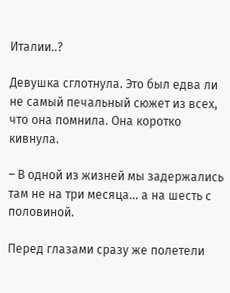Италии..?

Девушка сглотнула. Это был едва ли не самый печальный сюжет из всех, что она помнила. Она коротко кивнула.

– В одной из жизней мы задержались там не на три месяца… а на шесть с половиной.

Перед глазами сразу же полетели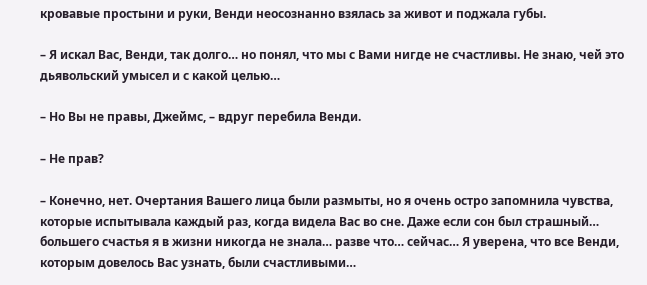кровавые простыни и руки, Венди неосознанно взялась за живот и поджала губы.

– Я искал Вас, Венди, так долго… но понял, что мы с Вами нигде не счастливы. Не знаю, чей это дьявольский умысел и с какой целью…

– Но Вы не правы, Джеймс, – вдруг перебила Венди.

– Не прав?

– Конечно, нет. Очертания Вашего лица были размыты, но я очень остро запомнила чувства, которые испытывала каждый раз, когда видела Вас во сне. Даже если сон был страшный… большего счастья я в жизни никогда не знала… разве что… сейчас… Я уверена, что все Венди, которым довелось Вас узнать, были счастливыми…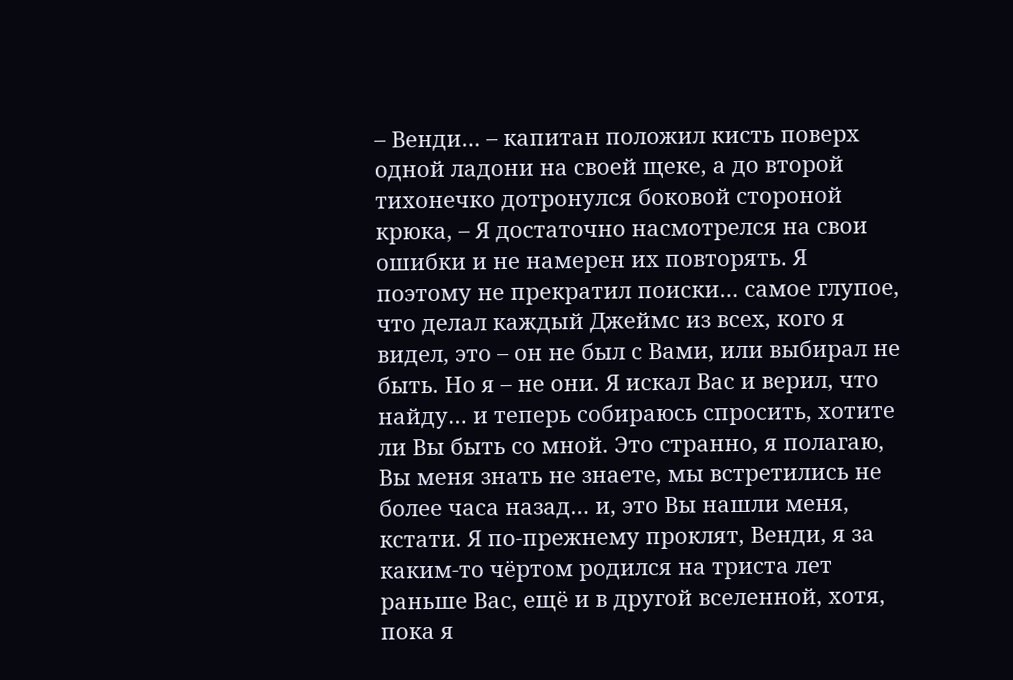– Венди… – капитан положил кисть поверх одной ладони на своей щеке, а до второй тихонечко дотронулся боковой стороной крюка, – Я достаточно насмотрелся на свои ошибки и не намерен их повторять. Я поэтому не прекратил поиски… самое глупое, что делал каждый Джеймс из всех, кого я видел, это – он не был с Вами, или выбирал не быть. Но я – не они. Я искал Вас и верил, что найду… и теперь собираюсь спросить, хотите ли Вы быть со мной. Это странно, я полагаю, Вы меня знать не знаете, мы встретились не более часа назад… и, это Вы нашли меня, кстати. Я по-прежнему проклят, Венди, я за каким-то чёртом родился на триста лет раньше Вас, ещё и в другой вселенной, хотя, пока я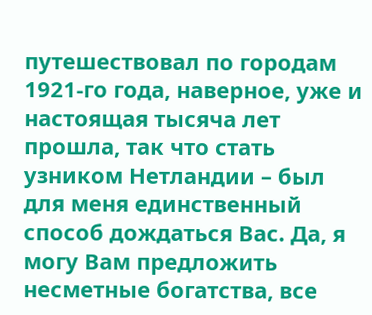путешествовал по городам 1921-го года, наверное, уже и настоящая тысяча лет прошла, так что стать узником Нетландии – был для меня единственный способ дождаться Вас. Да, я могу Вам предложить несметные богатства, все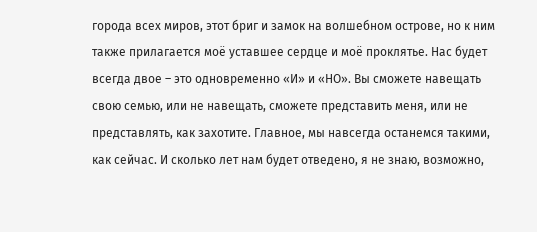города всех миров, этот бриг и замок на волшебном острове, но к ним также прилагается моё уставшее сердце и моё проклятье. Нас будет всегда двое – это одновременно «И» и «НО». Вы сможете навещать свою семью, или не навещать, сможете представить меня, или не представлять, как захотите. Главное, мы навсегда останемся такими, как сейчас. И сколько лет нам будет отведено, я не знаю, возможно,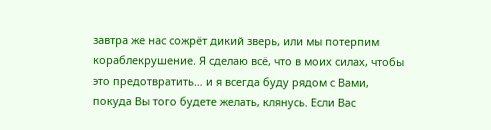завтра же нас сожрёт дикий зверь, или мы потерпим кораблекрушение. Я сделаю всё, что в моих силах, чтобы это предотвратить… и я всегда буду рядом с Вами, покуда Вы того будете желать, клянусь. Если Вас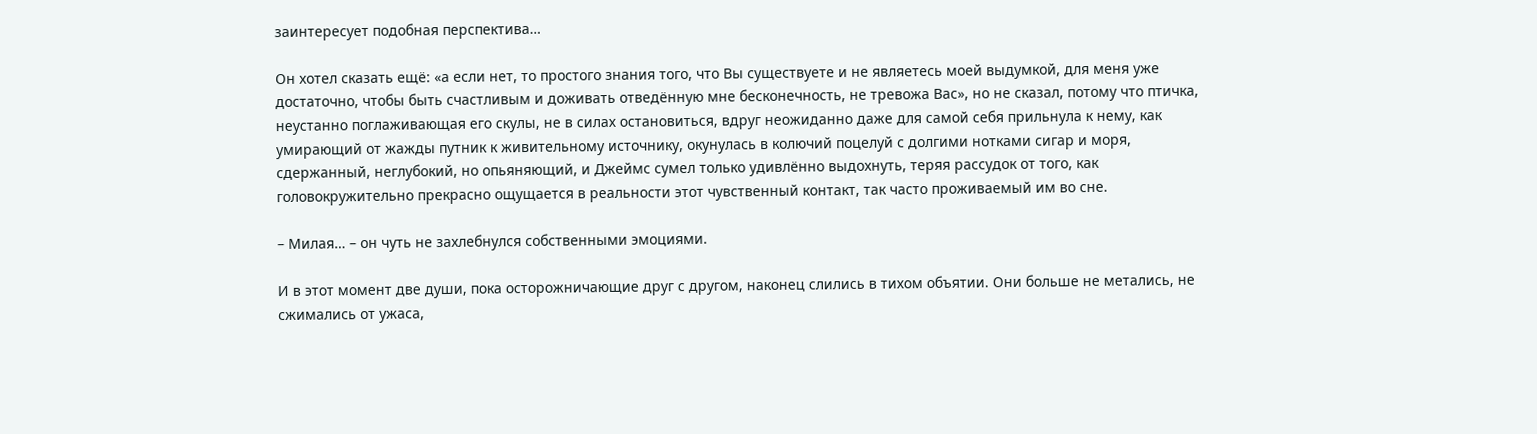заинтересует подобная перспектива…

Он хотел сказать ещё: «а если нет, то простого знания того, что Вы существуете и не являетесь моей выдумкой, для меня уже достаточно, чтобы быть счастливым и доживать отведённую мне бесконечность, не тревожа Вас», но не сказал, потому что птичка, неустанно поглаживающая его скулы, не в силах остановиться, вдруг неожиданно даже для самой себя прильнула к нему, как умирающий от жажды путник к живительному источнику, окунулась в колючий поцелуй с долгими нотками сигар и моря, сдержанный, неглубокий, но опьяняющий, и Джеймс сумел только удивлённо выдохнуть, теряя рассудок от того, как головокружительно прекрасно ощущается в реальности этот чувственный контакт, так часто проживаемый им во сне.

– Милая… – он чуть не захлебнулся собственными эмоциями.

И в этот момент две души, пока осторожничающие друг с другом, наконец слились в тихом объятии. Они больше не метались, не сжимались от ужаса,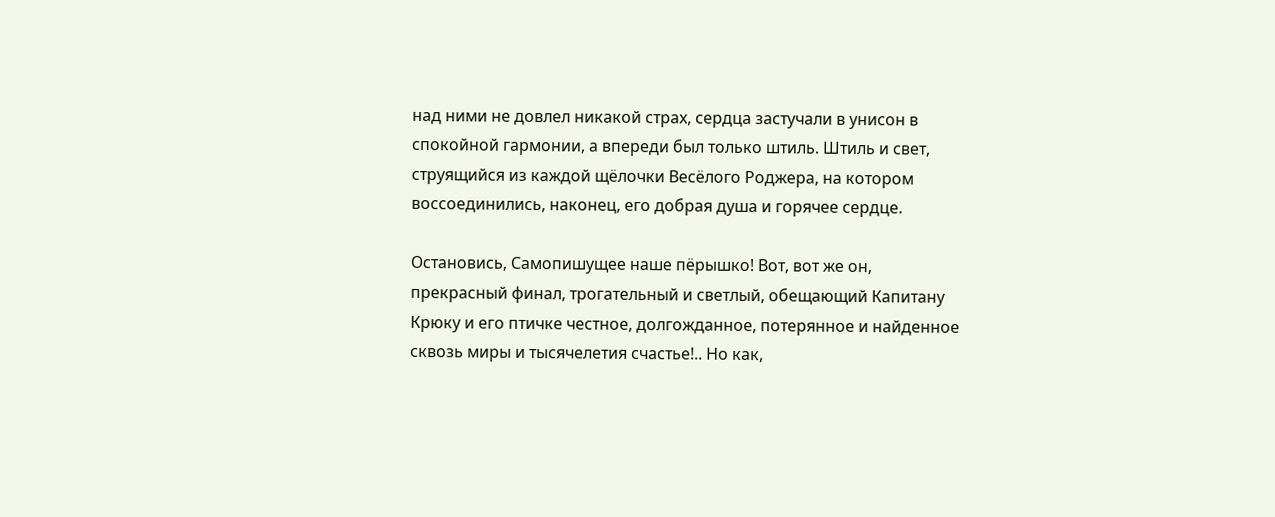над ними не довлел никакой страх, сердца застучали в унисон в спокойной гармонии, а впереди был только штиль. Штиль и свет, струящийся из каждой щёлочки Весёлого Роджера, на котором воссоединились, наконец, его добрая душа и горячее сердце.

Остановись, Самопишущее наше пёрышко! Вот, вот же он, прекрасный финал, трогательный и светлый, обещающий Капитану Крюку и его птичке честное, долгожданное, потерянное и найденное сквозь миры и тысячелетия счастье!.. Но как,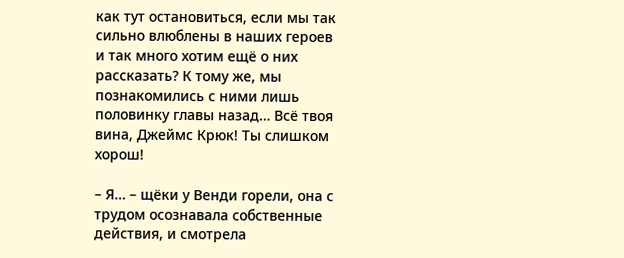как тут остановиться, если мы так сильно влюблены в наших героев и так много хотим ещё о них рассказать? К тому же, мы познакомились с ними лишь половинку главы назад… Всё твоя вина, Джеймс Крюк! Ты слишком хорош!

– Я… – щёки у Венди горели, она с трудом осознавала собственные действия, и смотрела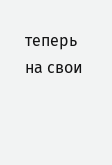теперь на свои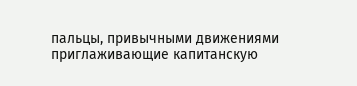пальцы, привычными движениями приглаживающие капитанскую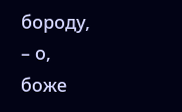бороду, – о, боже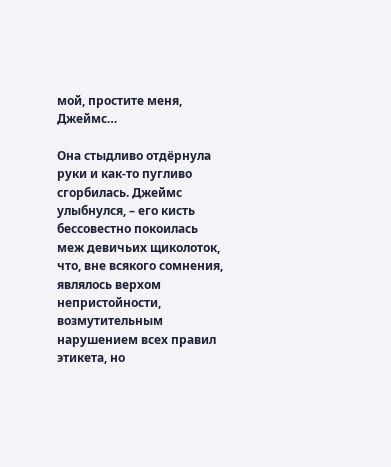мой, простите меня, Джеймс…

Она стыдливо отдёрнула руки и как-то пугливо сгорбилась. Джеймс улыбнулся, – его кисть бессовестно покоилась меж девичьих щиколоток, что, вне всякого сомнения, являлось верхом непристойности, возмутительным нарушением всех правил этикета, но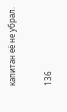капитан её не убрал.

136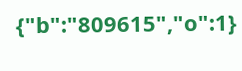{"b":"809615","o":1}